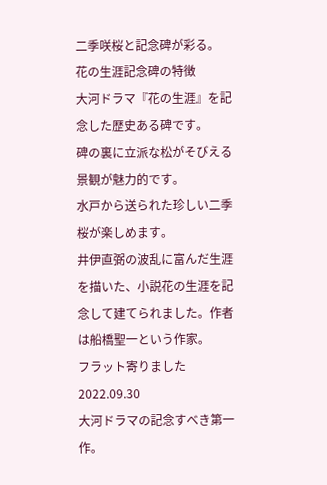二季咲桜と記念碑が彩る。
花の生涯記念碑の特徴
大河ドラマ『花の生涯』を記念した歴史ある碑です。
碑の裏に立派な松がそびえる景観が魅力的です。
水戸から送られた珍しい二季桜が楽しめます。
井伊直弼の波乱に富んだ生涯を描いた、小説花の生涯を記念して建てられました。作者は船橋聖一という作家。
フラット寄りました2022.09.30
大河ドラマの記念すべき第一作。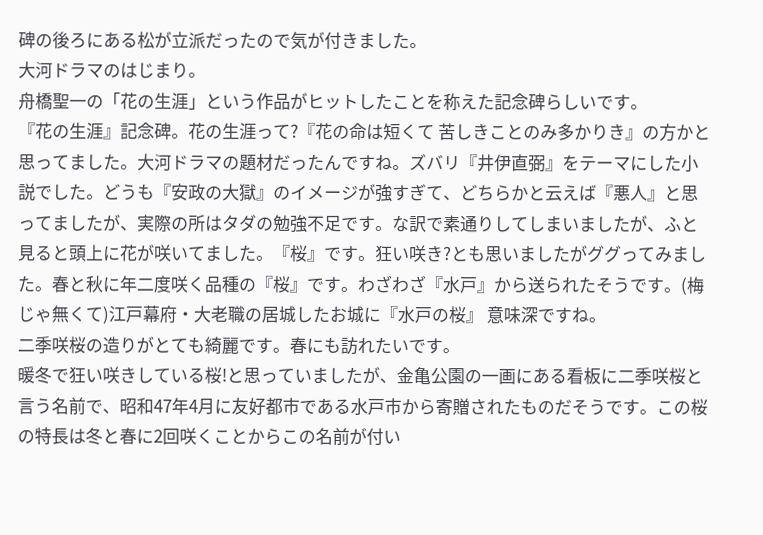碑の後ろにある松が立派だったので気が付きました。
大河ドラマのはじまり。
舟橋聖一の「花の生涯」という作品がヒットしたことを称えた記念碑らしいです。
『花の生涯』記念碑。花の生涯って?『花の命は短くて 苦しきことのみ多かりき』の方かと思ってました。大河ドラマの題材だったんですね。ズバリ『井伊直弼』をテーマにした小説でした。どうも『安政の大獄』のイメージが強すぎて、どちらかと云えば『悪人』と思ってましたが、実際の所はタダの勉強不足です。な訳で素通りしてしまいましたが、ふと見ると頭上に花が咲いてました。『桜』です。狂い咲き?とも思いましたがググってみました。春と秋に年二度咲く品種の『桜』です。わざわざ『水戸』から送られたそうです。(梅じゃ無くて)江戸幕府・大老職の居城したお城に『水戸の桜』 意味深ですね。
二季咲桜の造りがとても綺麗です。春にも訪れたいです。
暖冬で狂い咲きしている桜!と思っていましたが、金亀公園の一画にある看板に二季咲桜と言う名前で、昭和47年4月に友好都市である水戸市から寄贈されたものだそうです。この桜の特長は冬と春に2回咲くことからこの名前が付い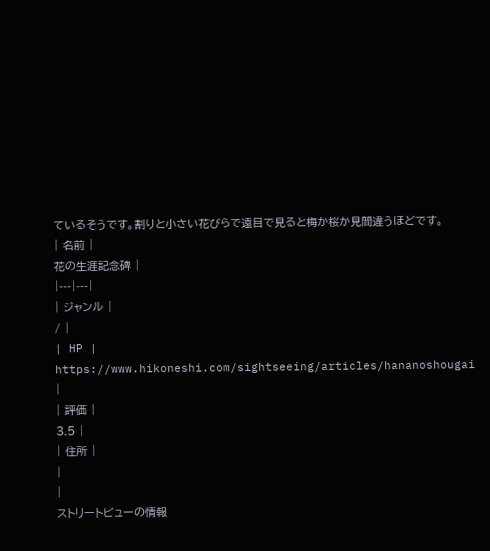ているそうです。割りと小さい花びらで遠目で見ると梅か桜か見間違うほどです。
| 名前 |
花の生涯記念碑 |
|---|---|
| ジャンル |
/ |
| HP |
https://www.hikoneshi.com/sightseeing/articles/hananoshougai |
| 評価 |
3.5 |
| 住所 |
|
|
ストリートビューの情報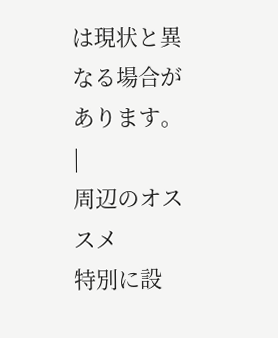は現状と異なる場合があります。
|
周辺のオススメ
特別に設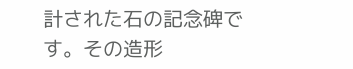計された石の記念碑です。その造形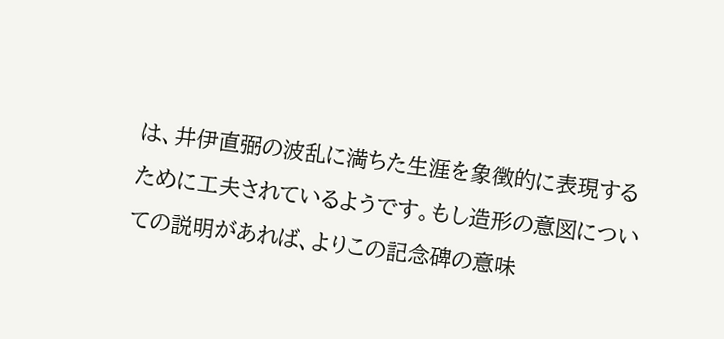は、井伊直弼の波乱に満ちた生涯を象徴的に表現するために工夫されているようです。もし造形の意図についての説明があれば、よりこの記念碑の意味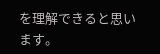を理解できると思います。